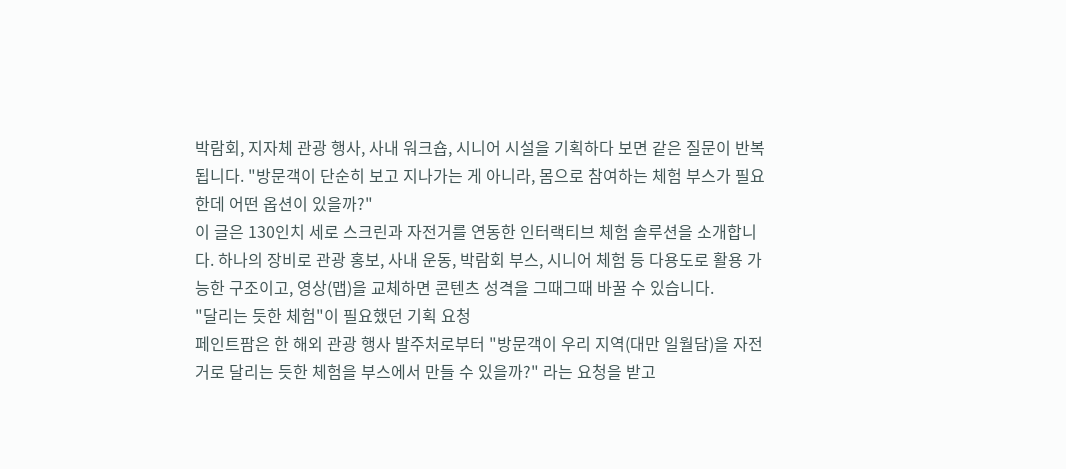박람회, 지자체 관광 행사, 사내 워크숍, 시니어 시설을 기획하다 보면 같은 질문이 반복됩니다. "방문객이 단순히 보고 지나가는 게 아니라, 몸으로 참여하는 체험 부스가 필요한데 어떤 옵션이 있을까?"
이 글은 130인치 세로 스크린과 자전거를 연동한 인터랙티브 체험 솔루션을 소개합니다. 하나의 장비로 관광 홍보, 사내 운동, 박람회 부스, 시니어 체험 등 다용도로 활용 가능한 구조이고, 영상(맵)을 교체하면 콘텐츠 성격을 그때그때 바꿀 수 있습니다.
"달리는 듯한 체험"이 필요했던 기획 요청
페인트팜은 한 해외 관광 행사 발주처로부터 "방문객이 우리 지역(대만 일월담)을 자전거로 달리는 듯한 체험을 부스에서 만들 수 있을까?" 라는 요청을 받고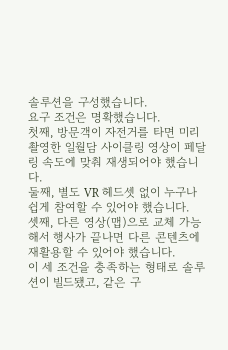솔루션을 구성했습니다.
요구 조건은 명확했습니다.
첫째, 방문객이 자전거를 타면 미리 촬영한 일월담 사이클링 영상이 페달링 속도에 맞춰 재생되어야 했습니다.
둘째, 별도 VR 헤드셋 없이 누구나 쉽게 참여할 수 있어야 했습니다.
셋째, 다른 영상(맵)으로 교체 가능해서 행사가 끝나면 다른 콘텐츠에 재활용할 수 있어야 했습니다.
이 세 조건을 충족하는 형태로 솔루션이 빌드됐고, 같은 구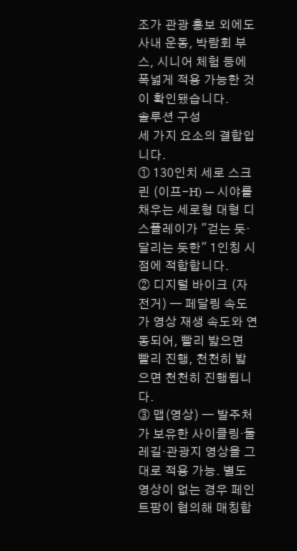조가 관광 홍보 외에도 사내 운동, 박람회 부스, 시니어 체험 등에 폭넓게 적용 가능한 것이 확인됐습니다.
솔루션 구성
세 가지 요소의 결합입니다.
① 130인치 세로 스크린 (이프-H) — 시야를 채우는 세로형 대형 디스플레이가 "걷는 듯·달리는 듯한" 1인칭 시점에 적합합니다.
② 디지털 바이크 (자전거) — 페달링 속도가 영상 재생 속도와 연동되어, 빨리 밟으면 빨리 진행, 천천히 밟으면 천천히 진행됩니다.
③ 맵(영상) — 발주처가 보유한 사이클링·둘레길·관광지 영상을 그대로 적용 가능. 별도 영상이 없는 경우 페인트팜이 협의해 매칭합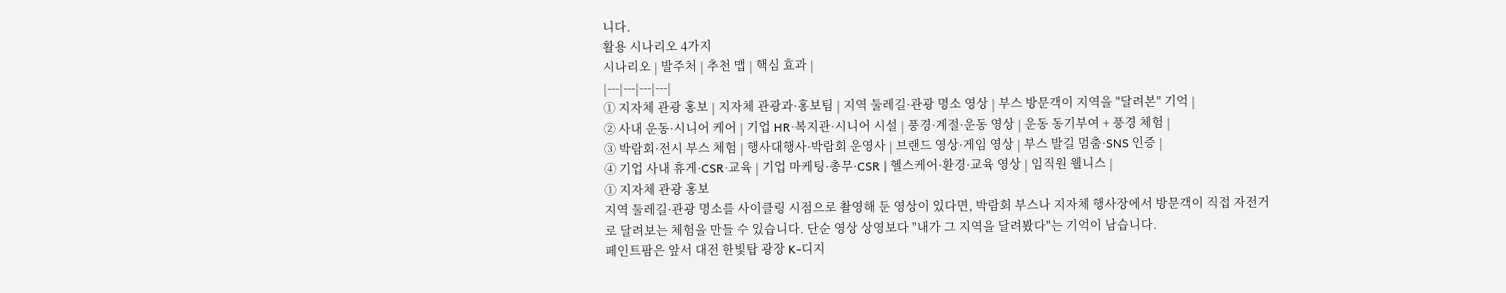니다.
활용 시나리오 4가지
시나리오 | 발주처 | 추천 맵 | 핵심 효과 |
|---|---|---|---|
① 지자체 관광 홍보 | 지자체 관광과·홍보팀 | 지역 둘레길·관광 명소 영상 | 부스 방문객이 지역을 "달려본" 기억 |
② 사내 운동·시니어 케어 | 기업 HR·복지관·시니어 시설 | 풍경·계절·운동 영상 | 운동 동기부여 + 풍경 체험 |
③ 박람회·전시 부스 체험 | 행사대행사·박람회 운영사 | 브랜드 영상·게임 영상 | 부스 발길 멈춤·SNS 인증 |
④ 기업 사내 휴게·CSR·교육 | 기업 마케팅·총무·CSR | 헬스케어·환경·교육 영상 | 임직원 웰니스 |
① 지자체 관광 홍보
지역 둘레길·관광 명소를 사이클링 시점으로 촬영해 둔 영상이 있다면, 박람회 부스나 지자체 행사장에서 방문객이 직접 자전거로 달려보는 체험을 만들 수 있습니다. 단순 영상 상영보다 "내가 그 지역을 달려봤다"는 기억이 남습니다.
페인트팜은 앞서 대전 한빛탑 광장 K-디지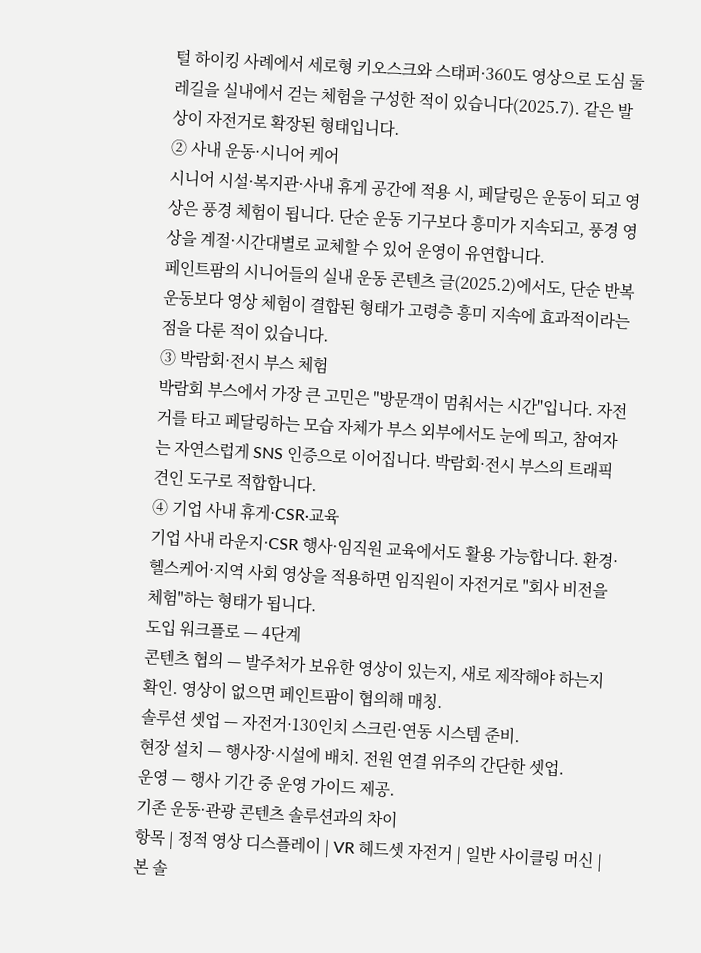털 하이킹 사례에서 세로형 키오스크와 스태퍼·360도 영상으로 도심 둘레길을 실내에서 걷는 체험을 구성한 적이 있습니다(2025.7). 같은 발상이 자전거로 확장된 형태입니다.
② 사내 운동·시니어 케어
시니어 시설·복지관·사내 휴게 공간에 적용 시, 페달링은 운동이 되고 영상은 풍경 체험이 됩니다. 단순 운동 기구보다 흥미가 지속되고, 풍경 영상을 계절·시간대별로 교체할 수 있어 운영이 유연합니다.
페인트팜의 시니어들의 실내 운동 콘텐츠 글(2025.2)에서도, 단순 반복 운동보다 영상 체험이 결합된 형태가 고령층 흥미 지속에 효과적이라는 점을 다룬 적이 있습니다.
③ 박람회·전시 부스 체험
박람회 부스에서 가장 큰 고민은 "방문객이 멈춰서는 시간"입니다. 자전거를 타고 페달링하는 모습 자체가 부스 외부에서도 눈에 띄고, 참여자는 자연스럽게 SNS 인증으로 이어집니다. 박람회·전시 부스의 트래픽 견인 도구로 적합합니다.
④ 기업 사내 휴게·CSR·교육
기업 사내 라운지·CSR 행사·임직원 교육에서도 활용 가능합니다. 환경·헬스케어·지역 사회 영상을 적용하면 임직원이 자전거로 "회사 비전을 체험"하는 형태가 됩니다.
도입 워크플로 — 4단계
콘텐츠 협의 — 발주처가 보유한 영상이 있는지, 새로 제작해야 하는지 확인. 영상이 없으면 페인트팜이 협의해 매칭.
솔루션 셋업 — 자전거·130인치 스크린·연동 시스템 준비.
현장 설치 — 행사장·시설에 배치. 전원 연결 위주의 간단한 셋업.
운영 — 행사 기간 중 운영 가이드 제공.
기존 운동·관광 콘텐츠 솔루션과의 차이
항목 | 정적 영상 디스플레이 | VR 헤드셋 자전거 | 일반 사이클링 머신 | 본 솔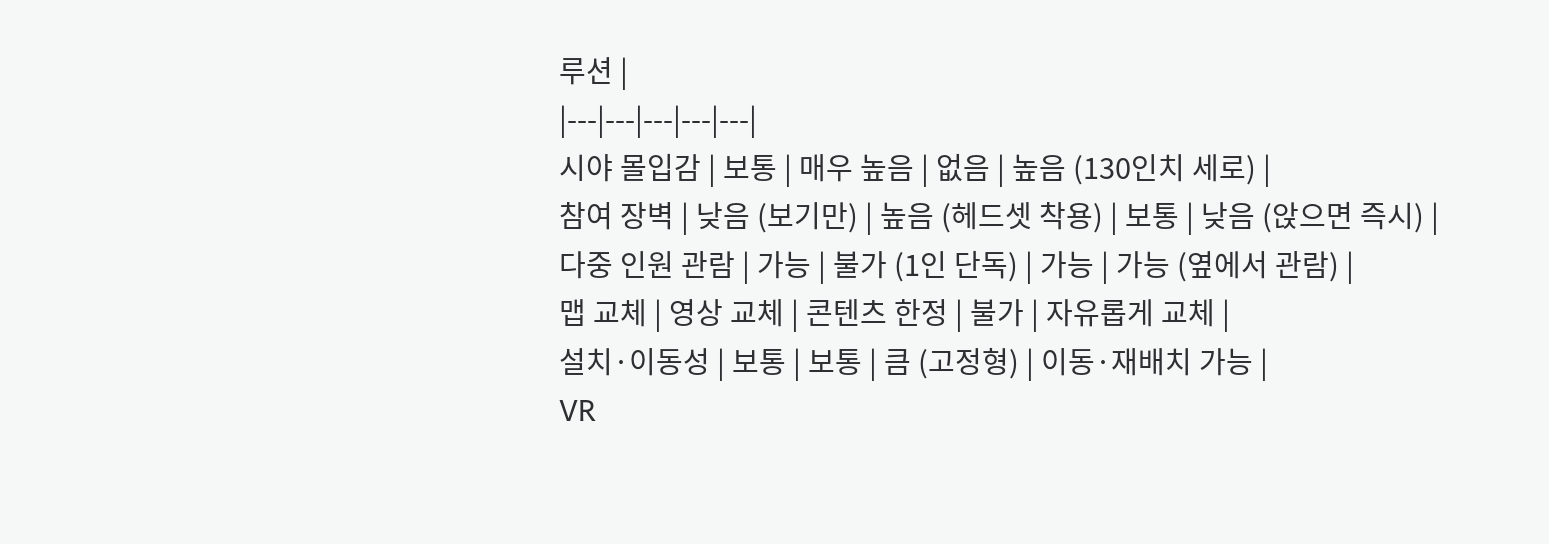루션 |
|---|---|---|---|---|
시야 몰입감 | 보통 | 매우 높음 | 없음 | 높음 (130인치 세로) |
참여 장벽 | 낮음 (보기만) | 높음 (헤드셋 착용) | 보통 | 낮음 (앉으면 즉시) |
다중 인원 관람 | 가능 | 불가 (1인 단독) | 가능 | 가능 (옆에서 관람) |
맵 교체 | 영상 교체 | 콘텐츠 한정 | 불가 | 자유롭게 교체 |
설치·이동성 | 보통 | 보통 | 큼 (고정형) | 이동·재배치 가능 |
VR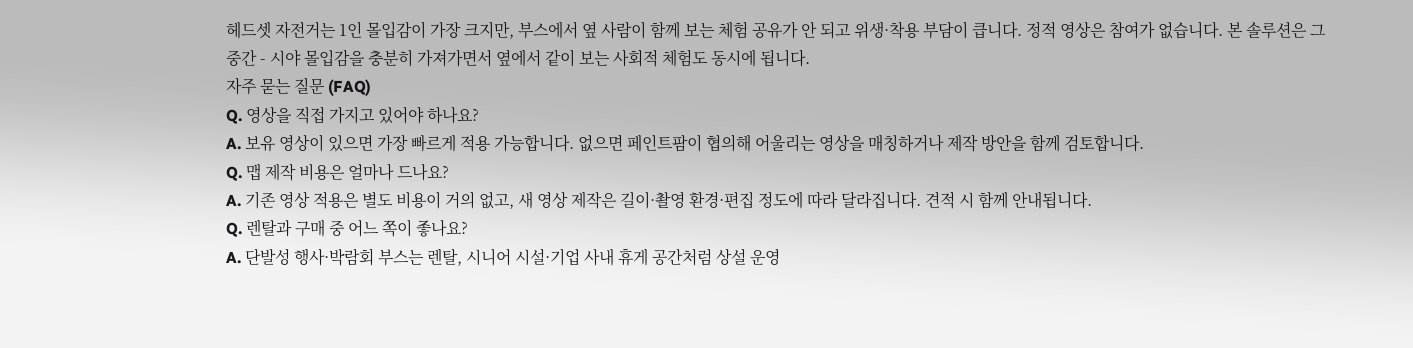헤드셋 자전거는 1인 몰입감이 가장 크지만, 부스에서 옆 사람이 함께 보는 체험 공유가 안 되고 위생·착용 부담이 큽니다. 정적 영상은 참여가 없습니다. 본 솔루션은 그 중간 - 시야 몰입감을 충분히 가져가면서 옆에서 같이 보는 사회적 체험도 동시에 됩니다.
자주 묻는 질문 (FAQ)
Q. 영상을 직접 가지고 있어야 하나요?
A. 보유 영상이 있으면 가장 빠르게 적용 가능합니다. 없으면 페인트팜이 협의해 어울리는 영상을 매칭하거나 제작 방안을 함께 검토합니다.
Q. 맵 제작 비용은 얼마나 드나요?
A. 기존 영상 적용은 별도 비용이 거의 없고, 새 영상 제작은 길이·촬영 환경·편집 정도에 따라 달라집니다. 견적 시 함께 안내됩니다.
Q. 렌탈과 구매 중 어느 쪽이 좋나요?
A. 단발성 행사·박람회 부스는 렌탈, 시니어 시설·기업 사내 휴게 공간처럼 상설 운영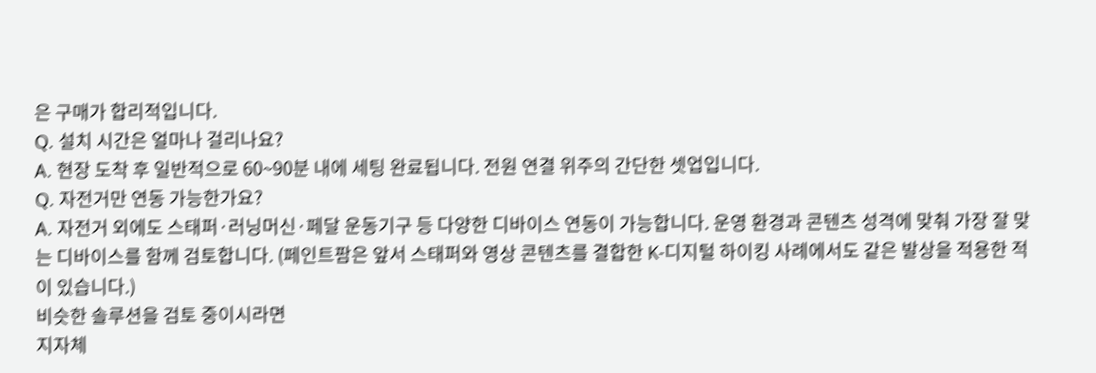은 구매가 합리적입니다.
Q. 설치 시간은 얼마나 걸리나요?
A. 현장 도착 후 일반적으로 60~90분 내에 세팅 완료됩니다. 전원 연결 위주의 간단한 셋업입니다.
Q. 자전거만 연동 가능한가요?
A. 자전거 외에도 스태퍼·러닝머신·페달 운동기구 등 다양한 디바이스 연동이 가능합니다. 운영 환경과 콘텐츠 성격에 맞춰 가장 잘 맞는 디바이스를 함께 검토합니다. (페인트팜은 앞서 스태퍼와 영상 콘텐츠를 결합한 K-디지털 하이킹 사례에서도 같은 발상을 적용한 적이 있습니다.)
비슷한 솔루션을 검토 중이시라면
지자체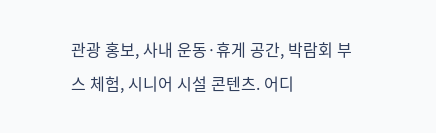관광 홍보, 사내 운동·휴게 공간, 박람회 부스 체험, 시니어 시설 콘텐츠. 어디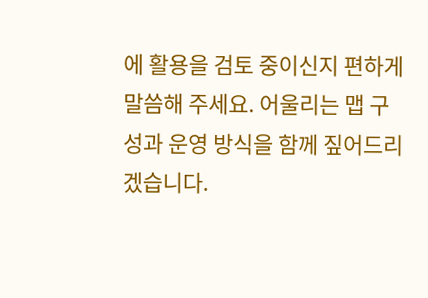에 활용을 검토 중이신지 편하게 말씀해 주세요. 어울리는 맵 구성과 운영 방식을 함께 짚어드리겠습니다.